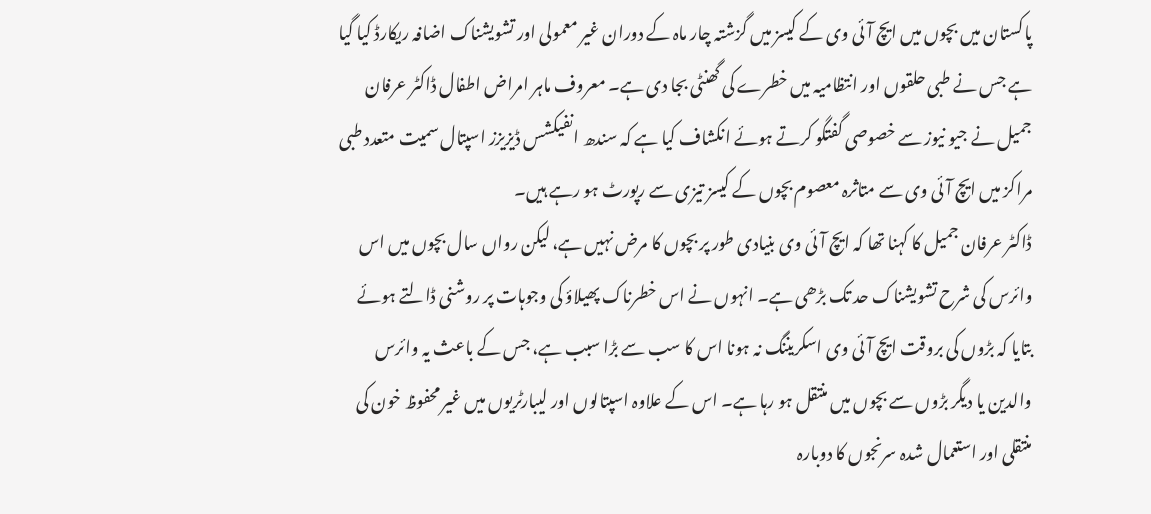پاکستان میں بچوں میں ایچ آئی وی کے کیسز میں گزشتہ چار ماہ کے دوران غیر معمولی اور تشویشناک اضافہ ریکارڈ کیا گیا ہے جس نے طبی حلقوں اور انتظامیہ میں خطرے کی گھنٹی بجا دی ہے۔ معروف ماہر امراض اطفال ڈاکٹر عرفان جمیل نے جیو نیوز سے خصوصی گفتگو کرتے ہوئے انکشاف کیا ہے کہ سندھ انفیکشس ڈیزیزز اسپتال سمیت متعدد طبی مراکز میں ایچ آئی وی سے متاثرہ معصوم بچوں کے کیسز تیزی سے رپورٹ ہو رہے ہیں۔
ڈاکٹر عرفان جمیل کا کہنا تھا کہ ایچ آئی وی بنیادی طور پر بچوں کا مرض نہیں ہے، لیکن رواں سال بچوں میں اس وائرس کی شرح تشویشناک حد تک بڑھی ہے۔ انہوں نے اس خطرناک پھیلاؤ کی وجوہات پر روشنی ڈالتے ہوئے بتایا کہ بڑوں کی بروقت ایچ آئی وی اسکریننگ نہ ہونا اس کا سب سے بڑا سبب ہے، جس کے باعث یہ وائرس والدین یا دیگر بڑوں سے بچوں میں منتقل ہو رہا ہے۔ اس کے علاوہ اسپتالوں اور لیبارٹریوں میں غیر محفوظ خون کی منتقلی اور استعمال شدہ سرنجوں کا دوبارہ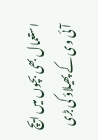استعمال بھی بچوں میں ایچ آئی وی کے پھیلاؤ کی بڑی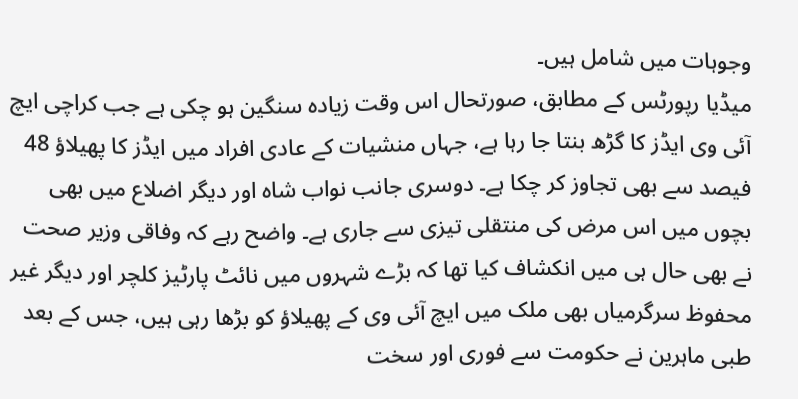وجوہات میں شامل ہیں۔
میڈیا رپورٹس کے مطابق، صورتحال اس وقت زیادہ سنگین ہو چکی ہے جب کراچی ایچ آئی وی ایڈز کا گڑھ بنتا جا رہا ہے، جہاں منشیات کے عادی افراد میں ایڈز کا پھیلاؤ 48 فیصد سے بھی تجاوز کر چکا ہے۔ دوسری جانب نواب شاہ اور دیگر اضلاع میں بھی بچوں میں اس مرض کی منتقلی تیزی سے جاری ہے۔ واضح رہے کہ وفاقی وزیر صحت نے بھی حال ہی میں انکشاف کیا تھا کہ بڑے شہروں میں نائٹ پارٹیز کلچر اور دیگر غیر محفوظ سرگرمیاں بھی ملک میں ایچ آئی وی کے پھیلاؤ کو بڑھا رہی ہیں، جس کے بعد طبی ماہرین نے حکومت سے فوری اور سخت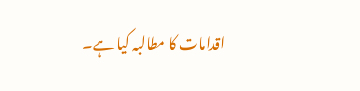اقدامات کا مطالبہ کیا ہے۔